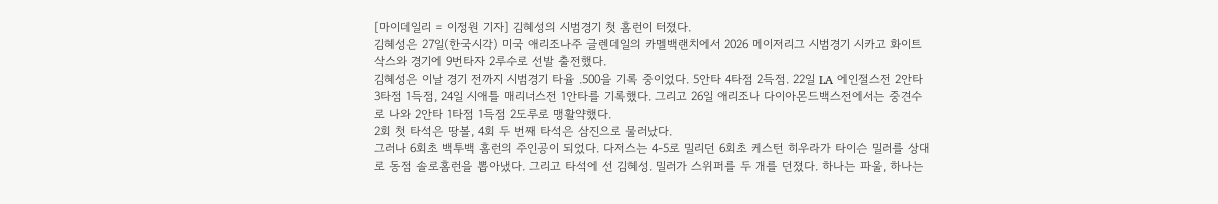[마이데일리 = 이정원 기자] 김혜성의 시범경기 첫 홈런이 터졌다.
김혜성은 27일(한국시각) 미국 애리조나주 글렌데일의 카멜백랜치에서 2026 메이저리그 시범경기 시카고 화이트삭스와 경기에 9번타자 2루수로 선발 출전했다.
김혜성은 이날 경기 전까지 시범경기 타율 .500을 기록 중이었다. 5안타 4타점 2득점. 22일 LA 에인절스전 2안타 3타점 1득점, 24일 시애틀 매리너스전 1안타를 기록했다. 그리고 26일 애리조나 다이아몬드백스전에서는 중견수로 나와 2안타 1타점 1득점 2도루로 맹활약했다.
2회 첫 타석은 땅볼, 4회 두 번째 타석은 삼진으로 물러났다.
그러나 6회초 백투백 홈런의 주인공이 되었다. 다저스는 4-5로 밀리던 6회초 케스턴 히우라가 타이슨 밀러를 상대로 동점 솔로홈런을 뽑아냈다. 그리고 타석에 선 김혜성. 밀러가 스위퍼를 두 개를 던졌다. 하나는 파울, 하나는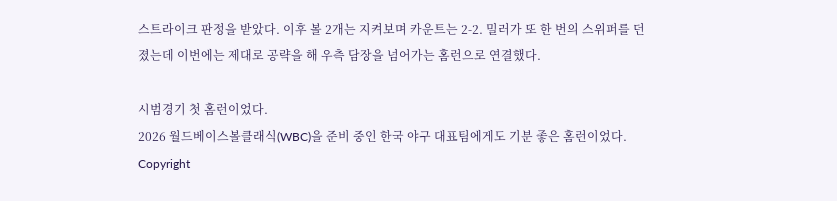스트라이크 판정을 받았다. 이후 볼 2개는 지켜보며 카운트는 2-2. 밀러가 또 한 번의 스위퍼를 던졌는데 이번에는 제대로 공략을 해 우측 담장을 넘어가는 홈런으로 연결했다.

시범경기 첫 홈런이었다.
2026 월드베이스볼클래식(WBC)을 준비 중인 한국 야구 대표팀에게도 기분 좋은 홈런이었다.
Copyright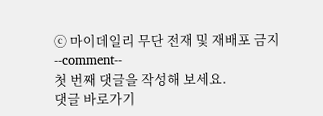ⓒ 마이데일리 무단 전재 및 재배포 금지
--comment--
첫 번째 댓글을 작성해 보세요.
댓글 바로가기